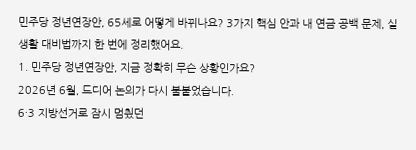민주당 정년연장안, 65세로 어떻게 바뀌나요? 3가지 핵심 안과 내 연금 공백 문제, 실생활 대비법까지 한 번에 정리했어요.
1. 민주당 정년연장안, 지금 정확히 무슨 상황인가요?
2026년 6월, 드디어 논의가 다시 불붙었습니다.
6·3 지방선거로 잠시 멈췄던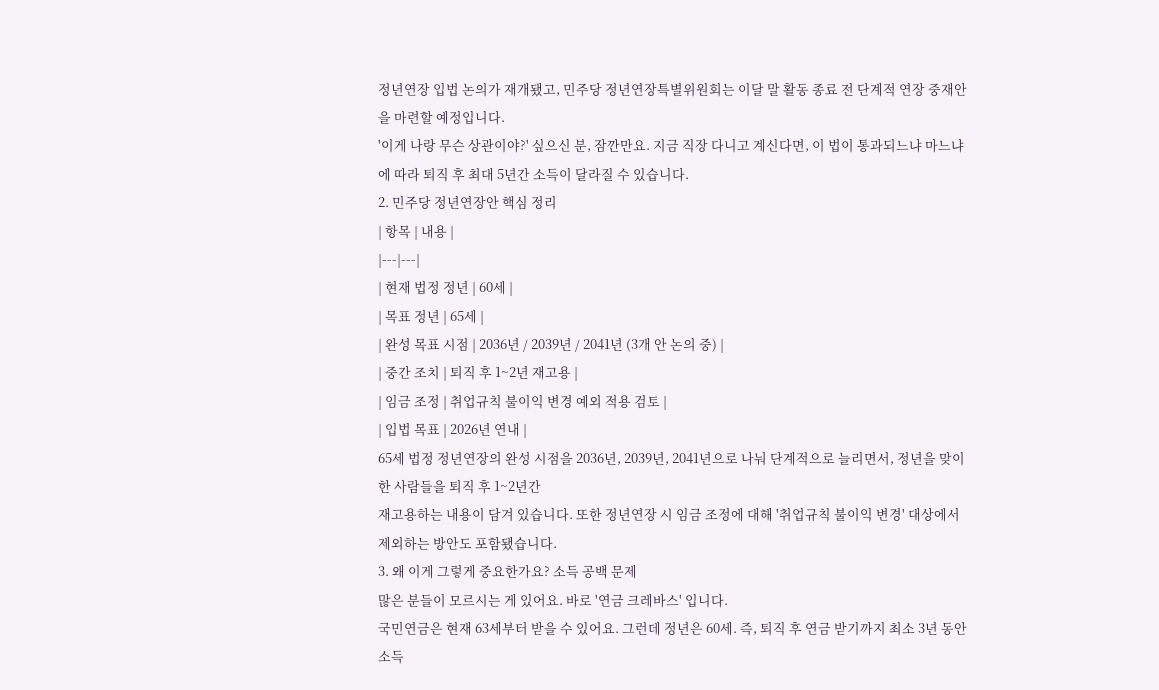정년연장 입법 논의가 재개됐고, 민주당 정년연장특별위원회는 이달 말 활동 종료 전 단계적 연장 중재안을 마련할 예정입니다.
'이게 나랑 무슨 상관이야?' 싶으신 분, 잠깐만요. 지금 직장 다니고 계신다면, 이 법이 통과되느냐 마느냐에 따라 퇴직 후 최대 5년간 소득이 달라질 수 있습니다.
2. 민주당 정년연장안 핵심 정리
| 항목 | 내용 |
|---|---|
| 현재 법정 정년 | 60세 |
| 목표 정년 | 65세 |
| 완성 목표 시점 | 2036년 / 2039년 / 2041년 (3개 안 논의 중) |
| 중간 조치 | 퇴직 후 1~2년 재고용 |
| 임금 조정 | 취업규칙 불이익 변경 예외 적용 검토 |
| 입법 목표 | 2026년 연내 |
65세 법정 정년연장의 완성 시점을 2036년, 2039년, 2041년으로 나눠 단계적으로 늘리면서, 정년을 맞이한 사람들을 퇴직 후 1~2년간
재고용하는 내용이 담겨 있습니다. 또한 정년연장 시 임금 조정에 대해 '취업규칙 불이익 변경' 대상에서 제외하는 방안도 포함됐습니다.
3. 왜 이게 그렇게 중요한가요? 소득 공백 문제
많은 분들이 모르시는 게 있어요. 바로 '연금 크레바스' 입니다.
국민연금은 현재 63세부터 받을 수 있어요. 그런데 정년은 60세. 즉, 퇴직 후 연금 받기까지 최소 3년 동안 소득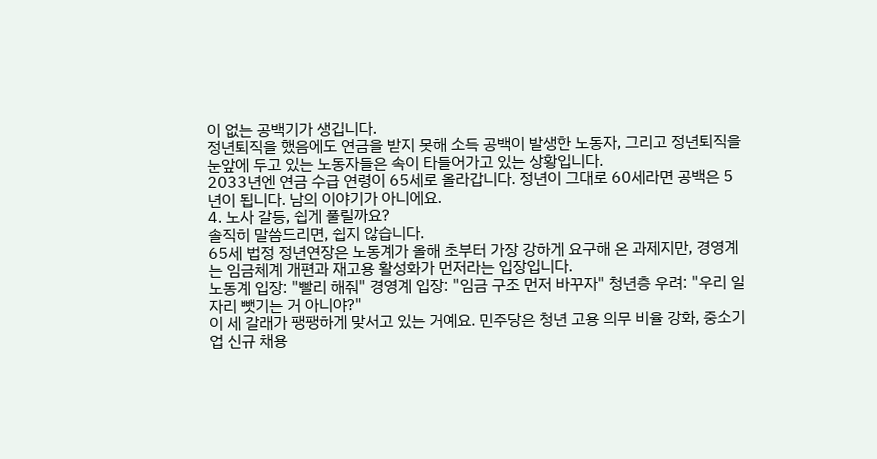이 없는 공백기가 생깁니다.
정년퇴직을 했음에도 연금을 받지 못해 소득 공백이 발생한 노동자, 그리고 정년퇴직을 눈앞에 두고 있는 노동자들은 속이 타들어가고 있는 상황입니다.
2033년엔 연금 수급 연령이 65세로 올라갑니다. 정년이 그대로 60세라면 공백은 5년이 됩니다. 남의 이야기가 아니에요.
4. 노사 갈등, 쉽게 풀릴까요?
솔직히 말씀드리면, 쉽지 않습니다.
65세 법정 정년연장은 노동계가 올해 초부터 가장 강하게 요구해 온 과제지만, 경영계는 임금체계 개편과 재고용 활성화가 먼저라는 입장입니다.
노동계 입장: "빨리 해줘" 경영계 입장: "임금 구조 먼저 바꾸자" 청년층 우려: "우리 일자리 뺏기는 거 아니야?"
이 세 갈래가 팽팽하게 맞서고 있는 거예요. 민주당은 청년 고용 의무 비율 강화, 중소기업 신규 채용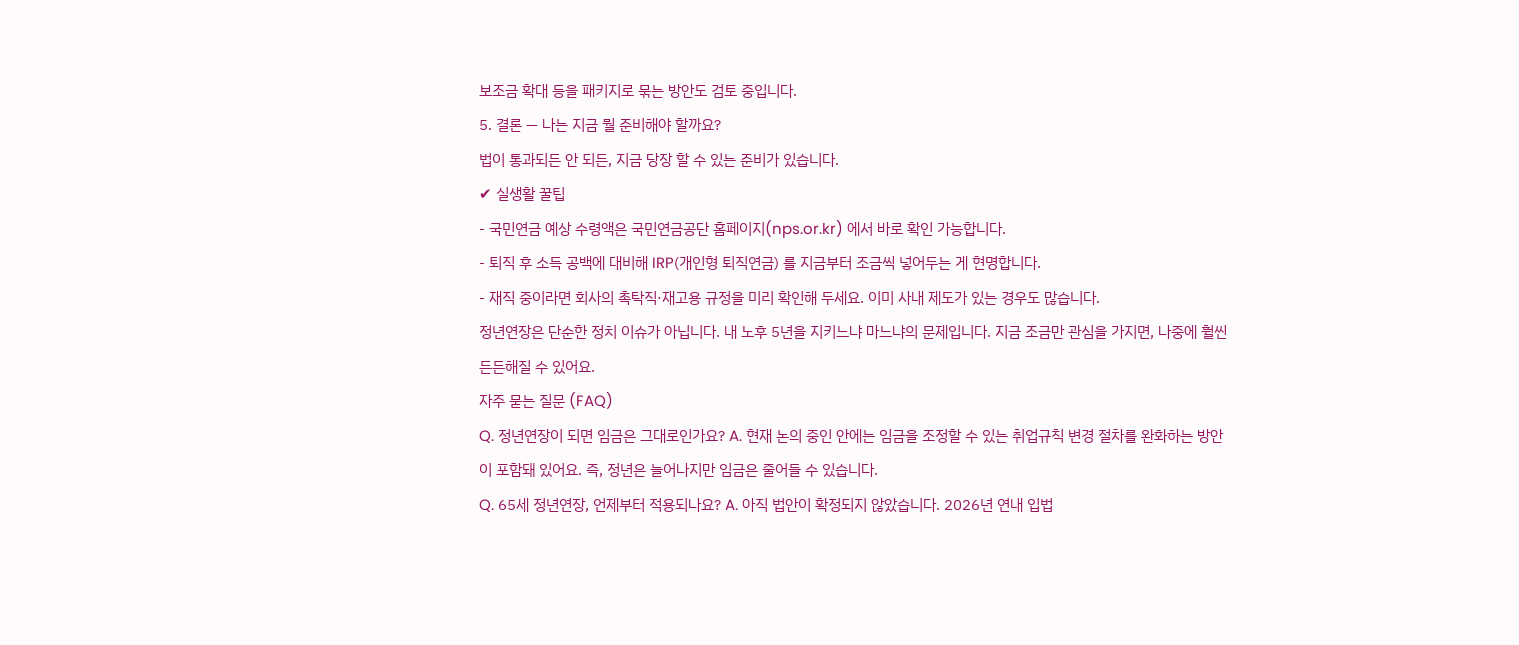보조금 확대 등을 패키지로 묶는 방안도 검토 중입니다.
5. 결론 — 나는 지금 뭘 준비해야 할까요?
법이 통과되든 안 되든, 지금 당장 할 수 있는 준비가 있습니다.
✔ 실생활 꿀팁
- 국민연금 예상 수령액은 국민연금공단 홈페이지(nps.or.kr) 에서 바로 확인 가능합니다.
- 퇴직 후 소득 공백에 대비해 IRP(개인형 퇴직연금) 를 지금부터 조금씩 넣어두는 게 현명합니다.
- 재직 중이라면 회사의 촉탁직·재고용 규정을 미리 확인해 두세요. 이미 사내 제도가 있는 경우도 많습니다.
정년연장은 단순한 정치 이슈가 아닙니다. 내 노후 5년을 지키느냐 마느냐의 문제입니다. 지금 조금만 관심을 가지면, 나중에 훨씬 든든해질 수 있어요.
자주 묻는 질문 (FAQ)
Q. 정년연장이 되면 임금은 그대로인가요? A. 현재 논의 중인 안에는 임금을 조정할 수 있는 취업규칙 변경 절차를 완화하는 방안이 포함돼 있어요. 즉, 정년은 늘어나지만 임금은 줄어들 수 있습니다.
Q. 65세 정년연장, 언제부터 적용되나요? A. 아직 법안이 확정되지 않았습니다. 2026년 연내 입법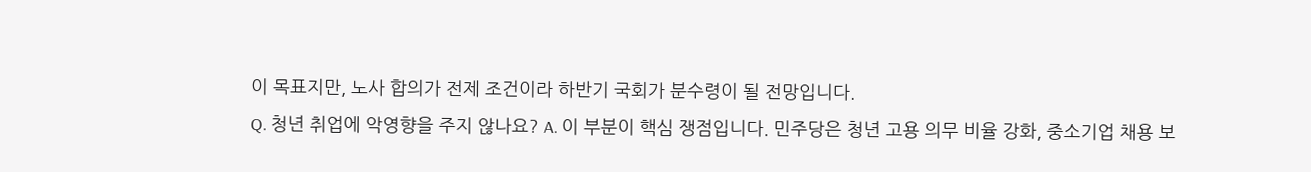이 목표지만, 노사 합의가 전제 조건이라 하반기 국회가 분수령이 될 전망입니다.
Q. 청년 취업에 악영향을 주지 않나요? A. 이 부분이 핵심 쟁점입니다. 민주당은 청년 고용 의무 비율 강화, 중소기업 채용 보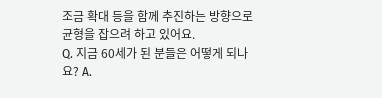조금 확대 등을 함께 추진하는 방향으로 균형을 잡으려 하고 있어요.
Q. 지금 60세가 된 분들은 어떻게 되나요? A.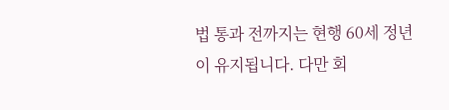법 통과 전까지는 현행 60세 정년이 유지됩니다. 다만 회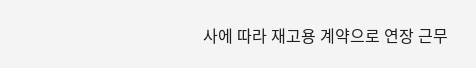사에 따라 재고용 계약으로 연장 근무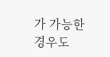가 가능한 경우도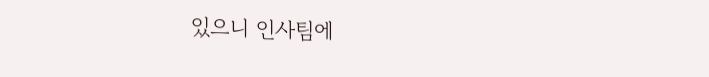있으니 인사팀에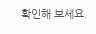확인해 보세요.